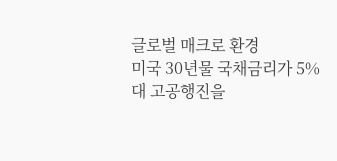글로벌 매크로 환경
미국 30년물 국채금리가 5%대 고공행진을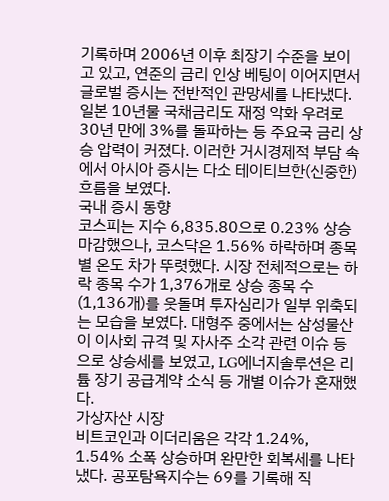기록하며 2006년 이후 최장기 수준을 보이고 있고, 연준의 금리 인상 베팅이 이어지면서 글로벌 증시는 전반적인 관망세를 나타냈다. 일본 10년물 국채금리도 재정 악화 우려로 30년 만에 3%를 돌파하는 등 주요국 금리 상승 압력이 커졌다. 이러한 거시경제적 부담 속에서 아시아 증시는 다소 테이티브한(신중한) 흐름을 보였다.
국내 증시 동향
코스피는 지수 6,835.80으로 0.23% 상승 마감했으나, 코스닥은 1.56% 하락하며 종목별 온도 차가 뚜렷했다. 시장 전체적으로는 하락 종목 수가 1,376개로 상승 종목 수(1,136개)를 웃돌며 투자심리가 일부 위축되는 모습을 보였다. 대형주 중에서는 삼성물산이 이사회 규격 및 자사주 소각 관련 이슈 등으로 상승세를 보였고, LG에너지솔루션은 리튬 장기 공급계약 소식 등 개별 이슈가 혼재했다.
가상자산 시장
비트코인과 이더리움은 각각 1.24%, 1.54% 소폭 상승하며 완만한 회복세를 나타냈다. 공포탐욕지수는 69를 기록해 직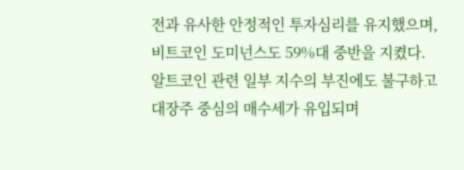전과 유사한 안정적인 투자심리를 유지했으며, 비트코인 도미넌스도 59%대 중반을 지켰다. 알트코인 관련 일부 지수의 부진에도 불구하고 대장주 중심의 매수세가 유입되며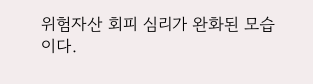위험자산 회피 심리가 완화된 모습이다.